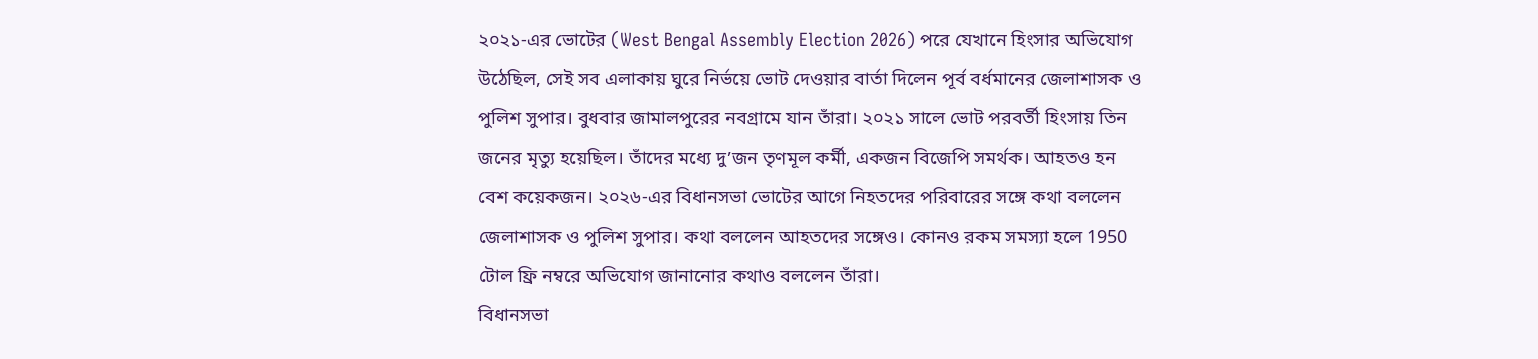২০২১-এর ভোটের (West Bengal Assembly Election 2026) পরে যেখানে হিংসার অভিযোগ উঠেছিল, সেই সব এলাকায় ঘুরে নির্ভয়ে ভোট দেওয়ার বার্তা দিলেন পূর্ব বর্ধমানের জেলাশাসক ও পুলিশ সুপার। বুধবার জামালপুরের নবগ্রামে যান তাঁরা। ২০২১ সালে ভোট পরবর্তী হিংসায় তিন জনের মৃত্যু হয়েছিল। তাঁদের মধ্যে দু’জন তৃণমূল কর্মী, একজন বিজেপি সমর্থক। আহতও হন বেশ কয়েকজন। ২০২৬-এর বিধানসভা ভোটের আগে নিহতদের পরিবারের সঙ্গে কথা বললেন জেলাশাসক ও পুলিশ সুপার। কথা বললেন আহতদের সঙ্গেও। কোনও রকম সমস্যা হলে 1950 টোল ফ্রি নম্বরে অভিযোগ জানানোর কথাও বললেন তাঁরা।
বিধানসভা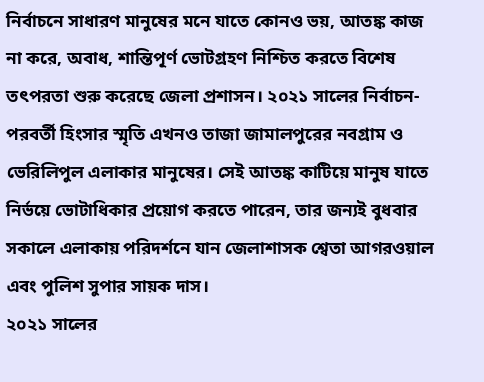নির্বাচনে সাধারণ মানুষের মনে যাতে কোনও ভয়, আতঙ্ক কাজ না করে, অবাধ, শান্তিপূর্ণ ভোটগ্রহণ নিশ্চিত করতে বিশেষ তৎপরতা শুরু করেছে জেলা প্রশাসন। ২০২১ সালের নির্বাচন-পরবর্তী হিংসার স্মৃতি এখনও তাজা জামালপুরের নবগ্রাম ও ভেরিলিপুল এলাকার মানুষের। সেই আতঙ্ক কাটিয়ে মানুষ যাতে নির্ভয়ে ভোটাধিকার প্রয়োগ করতে পারেন, তার জন্যই বুধবার সকালে এলাকায় পরিদর্শনে যান জেলাশাসক শ্বেতা আগরওয়াল এবং পুলিশ সুপার সায়ক দাস।
২০২১ সালের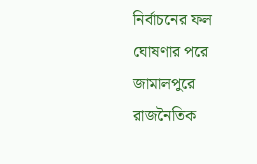নির্বাচনের ফল ঘোষণার পরে জামালপুরে রাজনৈতিক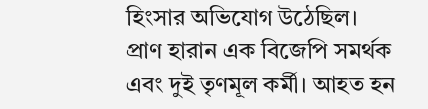হিংসার অভিযোগ উঠেছিল। প্রাণ হারান এক বিজেপি সমর্থক এবং দুই তৃণমূল কর্মী। আহত হন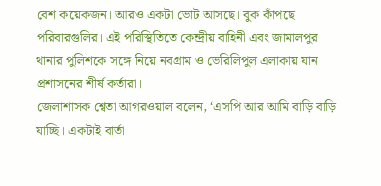বেশ কয়েকজন। আরও একটা ভোট আসছে। বুক কাঁপছে পরিবারগুলির। এই পরিস্থিতিতে কেন্দ্রীয় বাহিনী এবং জামালপুর থানার পুলিশকে সঙ্গে নিয়ে নবগ্রাম ও ভেরিলিপুল এলাকায় যান প্রশাসনের শীর্ষ কর্তারা।
জেলাশাসক শ্বেতা আগরওয়াল বলেন, ‘এসপি আর আমি বাড়ি বাড়ি যাচ্ছি। একটাই বার্তা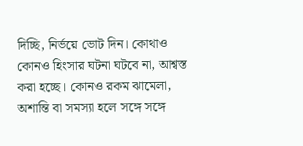দিচ্ছি, নির্ভয়ে ভোট দিন। কোথাও কোনও হিংসার ঘটনা ঘটবে না, আশ্বস্ত করা হচ্ছে। কোনও রকম ঝামেলা, অশান্তি বা সমস্যা হলে সঙ্গে সঙ্গে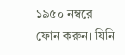১৯৫০ নম্বরে ফোন করুন। যিনি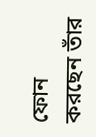ফোন করছেন তাঁর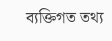ব্যক্তিগত তথ্য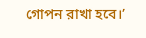গোপন রাখা হবে।’